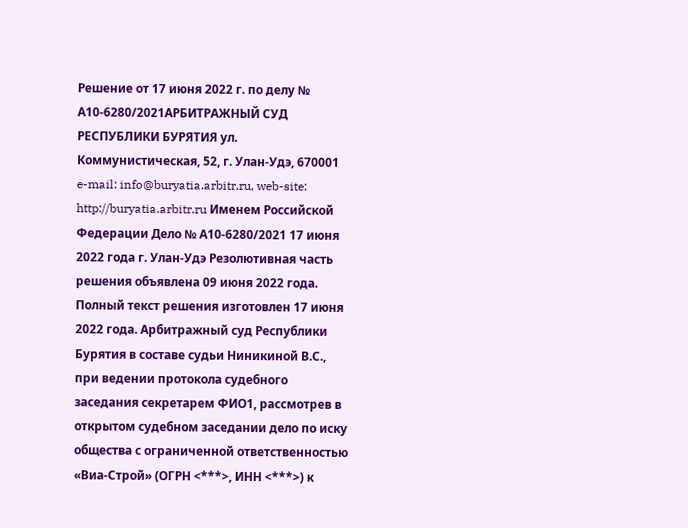Решение от 17 июня 2022 г. по делу № А10-6280/2021АРБИТРАЖНЫЙ СУД РЕСПУБЛИКИ БУРЯТИЯ ул. Коммунистическая, 52, г. Улан-Удэ, 670001 e-mail: info@buryatia.arbitr.ru, web-site: http://buryatia.arbitr.ru Именем Российской Федерации Дело № А10-6280/2021 17 июня 2022 года г. Улан-Удэ Резолютивная часть решения объявлена 09 июня 2022 года. Полный текст решения изготовлен 17 июня 2022 года. Арбитражный суд Республики Бурятия в составе судьи Ниникиной В.С., при ведении протокола судебного заседания секретарем ФИО1, рассмотрев в открытом судебном заседании дело по иску общества с ограниченной ответственностью «Виа-Строй» (ОГРН <***>, ИНН <***>) к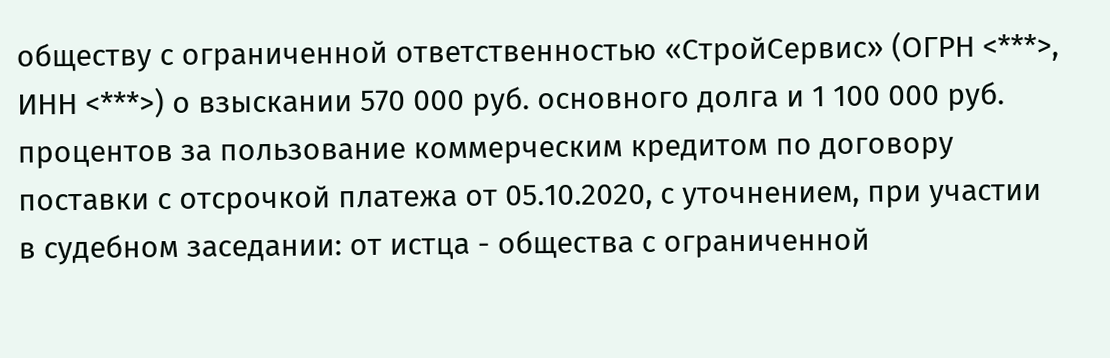обществу с ограниченной ответственностью «СтройСервис» (ОГРН <***>, ИНН <***>) о взыскании 570 000 руб. основного долга и 1 100 000 руб. процентов за пользование коммерческим кредитом по договору поставки с отсрочкой платежа от 05.10.2020, с уточнением, при участии в судебном заседании: от истца - общества с ограниченной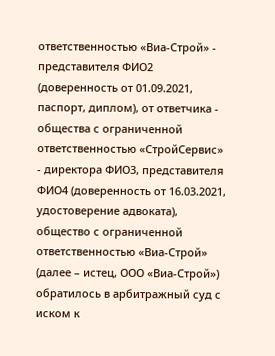ответственностью «Виа-Строй» - представителя ФИО2 (доверенность от 01.09.2021, паспорт, диплом), от ответчика - общества с ограниченной ответственностью «СтройСервис» - директора ФИО3, представителя ФИО4 (доверенность от 16.03.2021, удостоверение адвоката), общество с ограниченной ответственностью «Виа-Строй» (далее – истец, ООО «Виа-Строй») обратилось в арбитражный суд с иском к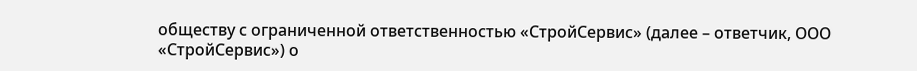обществу с ограниченной ответственностью «СтройСервис» (далее – ответчик, ООО «СтройСервис») о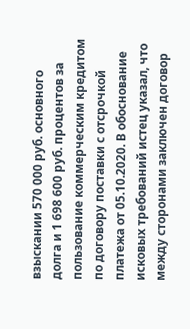взыскании 570 000 руб. основного долга и 1 698 600 руб. процентов за пользование коммерческим кредитом по договору поставки с отсрочкой платежа от 05.10.2020. В обоснование исковых требований истец указал, что между сторонами заключен договор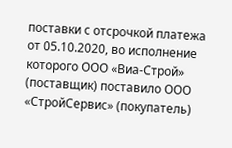поставки с отсрочкой платежа от 05.10.2020, во исполнение которого ООО «Виа-Строй» (поставщик) поставило ООО «СтройСервис» (покупатель)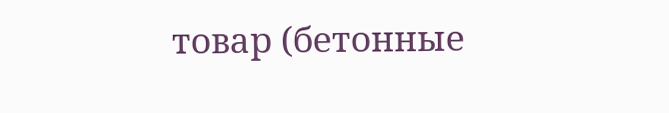товар (бетонные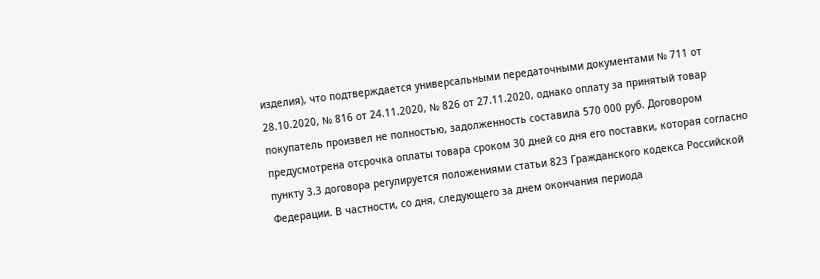изделия), что подтверждается универсальными передаточными документами № 711 от 28.10.2020, № 816 от 24.11.2020, № 826 от 27.11.2020, однако оплату за принятый товар покупатель произвел не полностью, задолженность составила 570 000 руб. Договором предусмотрена отсрочка оплаты товара сроком 30 дней со дня его поставки, которая согласно пункту 3.3 договора регулируется положениями статьи 823 Гражданского кодекса Российской Федерации. В частности, со дня, следующего за днем окончания периода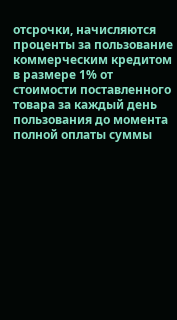отсрочки, начисляются проценты за пользование коммерческим кредитом в размере 1% от стоимости поставленного товара за каждый день пользования до момента полной оплаты суммы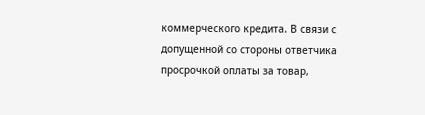коммерческого кредита. В связи с допущенной со стороны ответчика просрочкой оплаты за товар,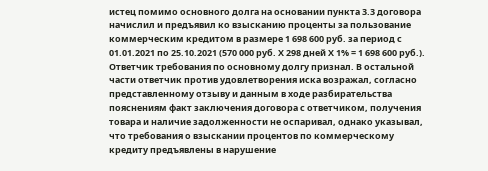истец помимо основного долга на основании пункта 3.3 договора начислил и предъявил ко взысканию проценты за пользование коммерческим кредитом в размере 1 698 600 руб. за период с 01.01.2021 по 25.10.2021 (570 000 руб. Х 298 дней Х 1% = 1 698 600 руб.). Ответчик требования по основному долгу признал. В остальной части ответчик против удовлетворения иска возражал, согласно представленному отзыву и данным в ходе разбирательства пояснениям факт заключения договора с ответчиком, получения товара и наличие задолженности не оспаривал, однако указывал, что требования о взыскании процентов по коммерческому кредиту предъявлены в нарушение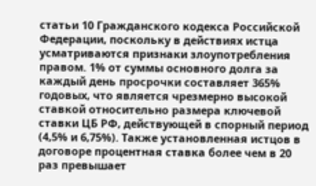статьи 10 Гражданского кодекса Российской Федерации, поскольку в действиях истца усматриваются признаки злоупотребления правом. 1% от суммы основного долга за каждый день просрочки составляет 365% годовых, что является чрезмерно высокой ставкой относительно размера ключевой ставки ЦБ РФ, действующей в спорный период (4,5% и 6,75%). Также установленная истцов в договоре процентная ставка более чем в 20 раз превышает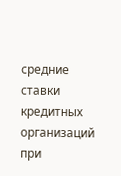средние ставки кредитных организаций при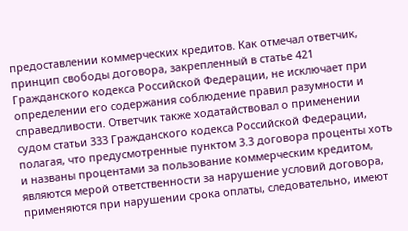предоставлении коммерческих кредитов. Как отмечал ответчик, принцип свободы договора, закрепленный в статье 421 Гражданского кодекса Российской Федерации, не исключает при определении его содержания соблюдение правил разумности и справедливости. Ответчик также ходатайствовал о применении судом статьи 333 Гражданского кодекса Российской Федерации, полагая, что предусмотренные пунктом 3.3 договора проценты хоть и названы процентами за пользование коммерческим кредитом, являются мерой ответственности за нарушение условий договора, применяются при нарушении срока оплаты, следовательно, имеют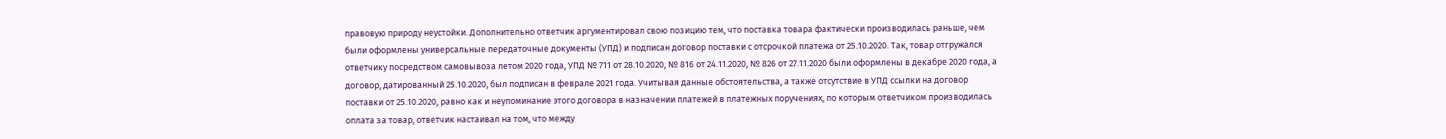правовую природу неустойки. Дополнительно ответчик аргументировал свою позицию тем, что поставка товара фактически производилась раньше, чем были оформлены универсальные передаточные документы (УПД) и подписан договор поставки с отсрочкой платежа от 25.10.2020. Так, товар отгружался ответчику посредством самовывоза летом 2020 года, УПД № 711 от 28.10.2020, № 816 от 24.11.2020, № 826 от 27.11.2020 были оформлены в декабре 2020 года, а договор, датированный 25.10.2020, был подписан в феврале 2021 года. Учитывая данные обстоятельства, а также отсутствие в УПД ссылки на договор поставки от 25.10.2020, равно как и неупоминание этого договора в назначении платежей в платежных поручениях, по которым ответчиком производилась оплата за товар, ответчик настаивал на том, что между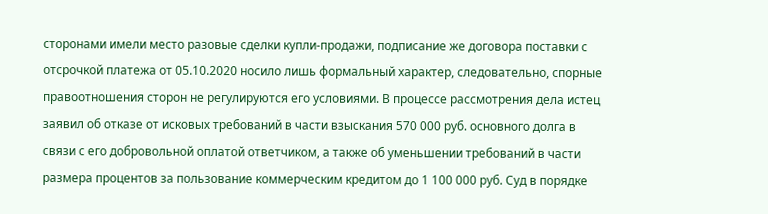сторонами имели место разовые сделки купли-продажи, подписание же договора поставки с отсрочкой платежа от 05.10.2020 носило лишь формальный характер, следовательно, спорные правоотношения сторон не регулируются его условиями. В процессе рассмотрения дела истец заявил об отказе от исковых требований в части взыскания 570 000 руб. основного долга в связи с его добровольной оплатой ответчиком, а также об уменьшении требований в части размера процентов за пользование коммерческим кредитом до 1 100 000 руб. Суд в порядке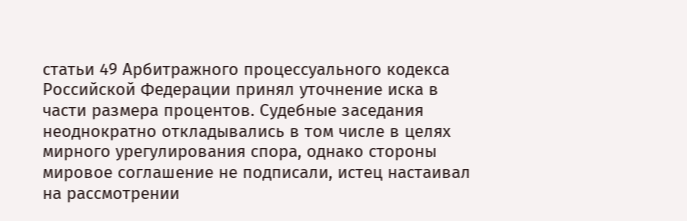статьи 49 Арбитражного процессуального кодекса Российской Федерации принял уточнение иска в части размера процентов. Судебные заседания неоднократно откладывались в том числе в целях мирного урегулирования спора, однако стороны мировое соглашение не подписали, истец настаивал на рассмотрении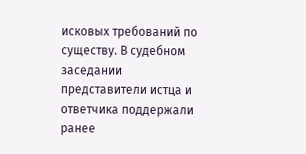исковых требований по существу. В судебном заседании представители истца и ответчика поддержали ранее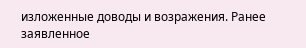изложенные доводы и возражения. Ранее заявленное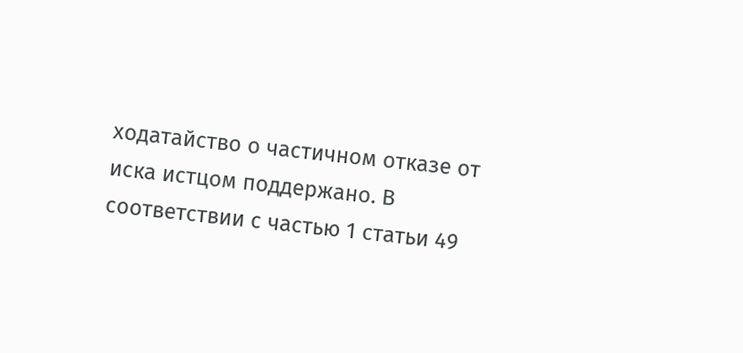ходатайство о частичном отказе от иска истцом поддержано. В соответствии с частью 1 статьи 49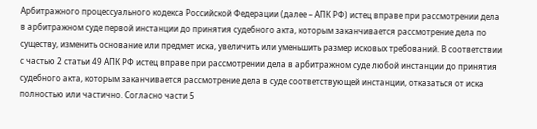Арбитражного процессуального кодекса Российской Федерации (далее – АПК РФ) истец вправе при рассмотрении дела в арбитражном суде первой инстанции до принятия судебного акта, которым заканчивается рассмотрение дела по существу, изменить основание или предмет иска, увеличить или уменьшить размер исковых требований. В соответствии с частью 2 статьи 49 АПК РФ истец вправе при рассмотрении дела в арбитражном суде любой инстанции до принятия судебного акта, которым заканчивается рассмотрение дела в суде соответствующей инстанции, отказаться от иска полностью или частично. Согласно части 5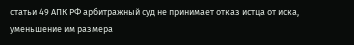статьи 49 АПК РФ арбитражный суд не принимает отказ истца от иска, уменьшение им размера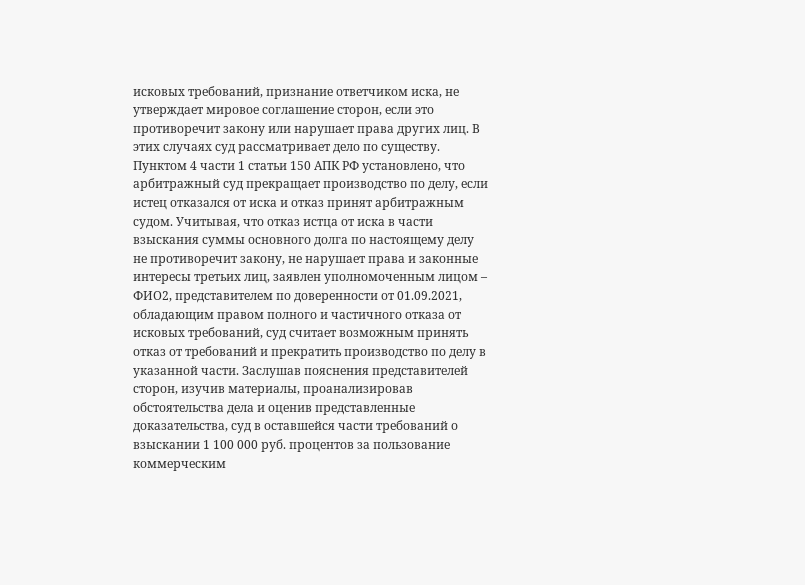исковых требований, признание ответчиком иска, не утверждает мировое соглашение сторон, если это противоречит закону или нарушает права других лиц. В этих случаях суд рассматривает дело по существу. Пунктом 4 части 1 статьи 150 АПК РФ установлено, что арбитражный суд прекращает производство по делу, если истец отказался от иска и отказ принят арбитражным судом. Учитывая, что отказ истца от иска в части взыскания суммы основного долга по настоящему делу не противоречит закону, не нарушает права и законные интересы третьих лиц, заявлен уполномоченным лицом – ФИО2, представителем по доверенности от 01.09.2021, обладающим правом полного и частичного отказа от исковых требований, суд считает возможным принять отказ от требований и прекратить производство по делу в указанной части. Заслушав пояснения представителей сторон, изучив материалы, проанализировав обстоятельства дела и оценив представленные доказательства, суд в оставшейся части требований о взыскании 1 100 000 руб. процентов за пользование коммерческим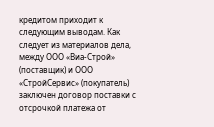кредитом приходит к следующим выводам. Как следует из материалов дела, между ООО «Виа-Строй» (поставщик) и ООО «СтройСервис» (покупатель) заключен договор поставки с отсрочкой платежа от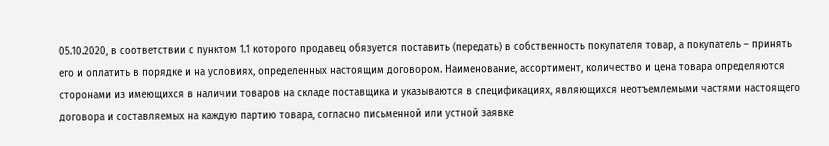05.10.2020, в соответствии с пунктом 1.1 которого продавец обязуется поставить (передать) в собственность покупателя товар, а покупатель – принять его и оплатить в порядке и на условиях, определенных настоящим договором. Наименование, ассортимент, количество и цена товара определяются сторонами из имеющихся в наличии товаров на складе поставщика и указываются в спецификациях, являющихся неотъемлемыми частями настоящего договора и составляемых на каждую партию товара, согласно письменной или устной заявке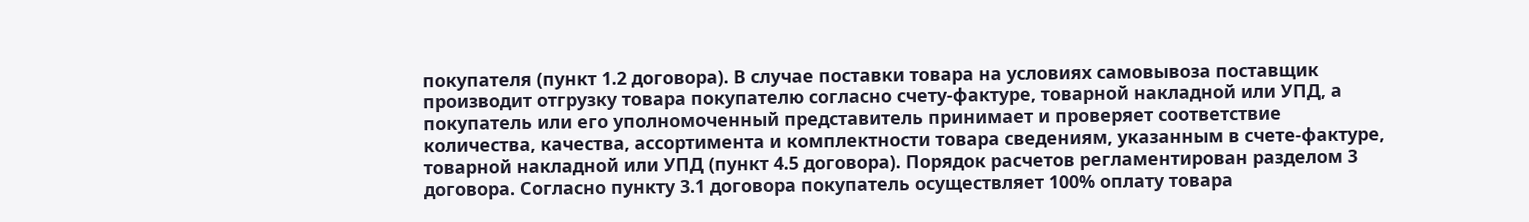покупателя (пункт 1.2 договора). В случае поставки товара на условиях самовывоза поставщик производит отгрузку товара покупателю согласно счету-фактуре, товарной накладной или УПД, а покупатель или его уполномоченный представитель принимает и проверяет соответствие количества, качества, ассортимента и комплектности товара сведениям, указанным в счете-фактуре, товарной накладной или УПД (пункт 4.5 договора). Порядок расчетов регламентирован разделом 3 договора. Согласно пункту 3.1 договора покупатель осуществляет 100% оплату товара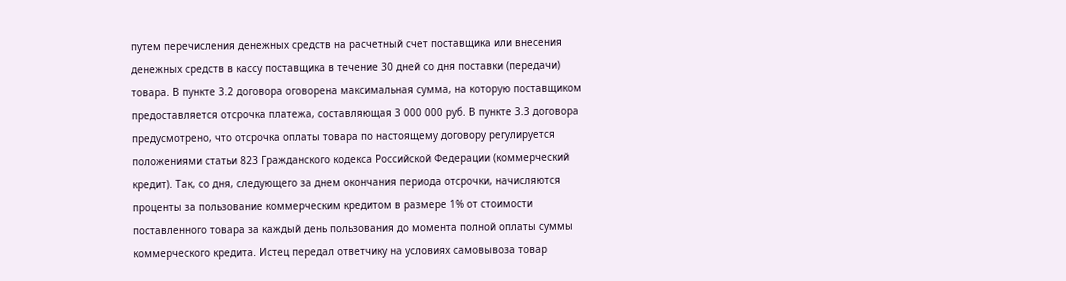путем перечисления денежных средств на расчетный счет поставщика или внесения денежных средств в кассу поставщика в течение 30 дней со дня поставки (передачи) товара. В пункте 3.2 договора оговорена максимальная сумма, на которую поставщиком предоставляется отсрочка платежа, составляющая 3 000 000 руб. В пункте 3.3 договора предусмотрено, что отсрочка оплаты товара по настоящему договору регулируется положениями статьи 823 Гражданского кодекса Российской Федерации (коммерческий кредит). Так, со дня, следующего за днем окончания периода отсрочки, начисляются проценты за пользование коммерческим кредитом в размере 1% от стоимости поставленного товара за каждый день пользования до момента полной оплаты суммы коммерческого кредита. Истец передал ответчику на условиях самовывоза товар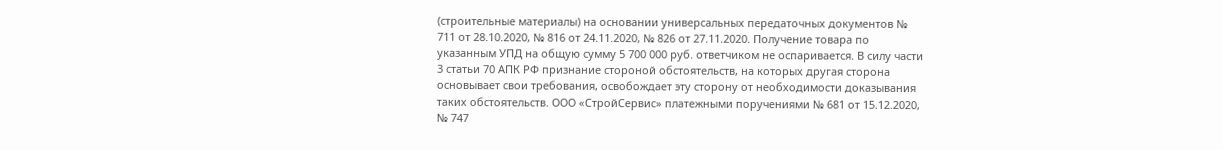(строительные материалы) на основании универсальных передаточных документов № 711 от 28.10.2020, № 816 от 24.11.2020, № 826 от 27.11.2020. Получение товара по указанным УПД на общую сумму 5 700 000 руб. ответчиком не оспаривается. В силу части 3 статьи 70 АПК РФ признание стороной обстоятельств, на которых другая сторона основывает свои требования, освобождает эту сторону от необходимости доказывания таких обстоятельств. ООО «СтройСервис» платежными поручениями № 681 от 15.12.2020, № 747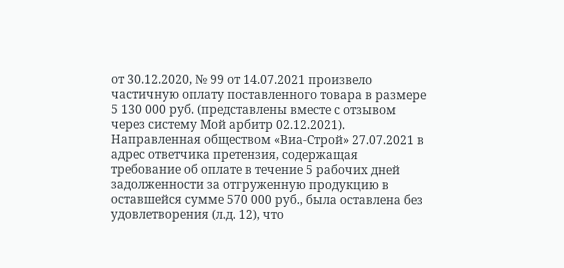от 30.12.2020, № 99 от 14.07.2021 произвело частичную оплату поставленного товара в размере 5 130 000 руб. (представлены вместе с отзывом через систему Мой арбитр 02.12.2021). Направленная обществом «Виа-Строй» 27.07.2021 в адрес ответчика претензия, содержащая требование об оплате в течение 5 рабочих дней задолженности за отгруженную продукцию в оставшейся сумме 570 000 руб., была оставлена без удовлетворения (л.д. 12), что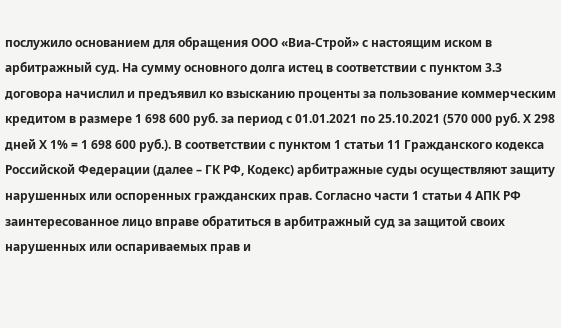послужило основанием для обращения ООО «Виа-Строй» с настоящим иском в арбитражный суд. На сумму основного долга истец в соответствии с пунктом 3.3 договора начислил и предъявил ко взысканию проценты за пользование коммерческим кредитом в размере 1 698 600 руб. за период с 01.01.2021 по 25.10.2021 (570 000 руб. Х 298 дней Х 1% = 1 698 600 руб.). В соответствии с пунктом 1 статьи 11 Гражданского кодекса Российской Федерации (далее – ГК РФ, Кодекс) арбитражные суды осуществляют защиту нарушенных или оспоренных гражданских прав. Согласно части 1 статьи 4 АПК РФ заинтересованное лицо вправе обратиться в арбитражный суд за защитой своих нарушенных или оспариваемых прав и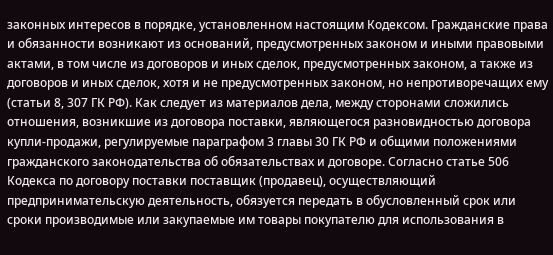законных интересов в порядке, установленном настоящим Кодексом. Гражданские права и обязанности возникают из оснований, предусмотренных законом и иными правовыми актами, в том числе из договоров и иных сделок, предусмотренных законом, а также из договоров и иных сделок, хотя и не предусмотренных законом, но непротиворечащих ему (статьи 8, 307 ГК РФ). Как следует из материалов дела, между сторонами сложились отношения, возникшие из договора поставки, являющегося разновидностью договора купли-продажи, регулируемые параграфом 3 главы 30 ГК РФ и общими положениями гражданского законодательства об обязательствах и договоре. Согласно статье 506 Кодекса по договору поставки поставщик (продавец), осуществляющий предпринимательскую деятельность, обязуется передать в обусловленный срок или сроки производимые или закупаемые им товары покупателю для использования в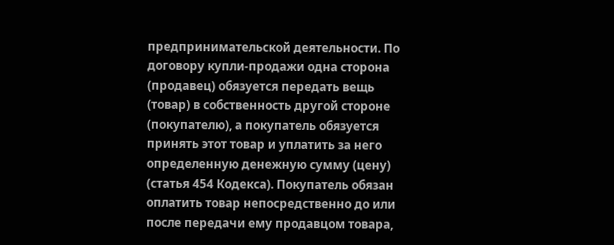предпринимательской деятельности. По договору купли-продажи одна сторона (продавец) обязуется передать вещь (товар) в собственность другой стороне (покупателю), а покупатель обязуется принять этот товар и уплатить за него определенную денежную сумму (цену) (статья 454 Кодекса). Покупатель обязан оплатить товар непосредственно до или после передачи ему продавцом товара,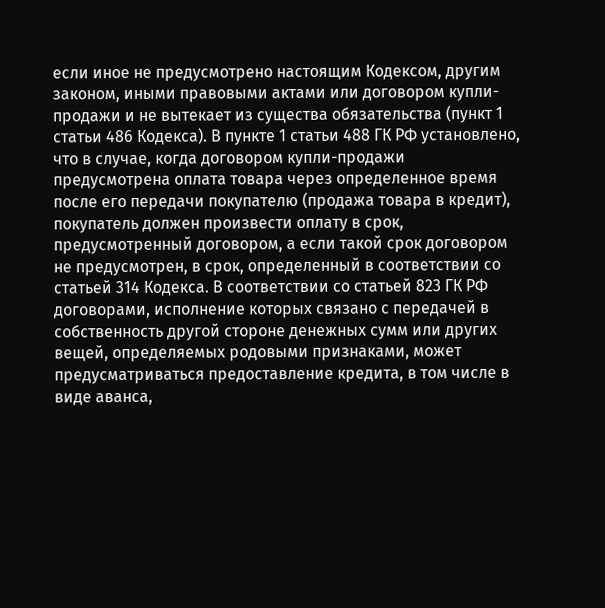если иное не предусмотрено настоящим Кодексом, другим законом, иными правовыми актами или договором купли-продажи и не вытекает из существа обязательства (пункт 1 статьи 486 Кодекса). В пункте 1 статьи 488 ГК РФ установлено, что в случае, когда договором купли-продажи предусмотрена оплата товара через определенное время после его передачи покупателю (продажа товара в кредит), покупатель должен произвести оплату в срок, предусмотренный договором, а если такой срок договором не предусмотрен, в срок, определенный в соответствии со статьей 314 Кодекса. В соответствии со статьей 823 ГК РФ договорами, исполнение которых связано с передачей в собственность другой стороне денежных сумм или других вещей, определяемых родовыми признаками, может предусматриваться предоставление кредита, в том числе в виде аванса,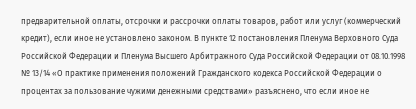предварительной оплаты, отсрочки и рассрочки оплаты товаров, работ или услуг (коммерческий кредит), если иное не установлено законом. В пункте 12 постановления Пленума Верховного Суда Российской Федерации и Пленума Высшего Арбитражного Суда Российской Федерации от 08.10.1998 № 13/14 «О практике применения положений Гражданского кодекса Российской Федерации о процентах за пользование чужими денежными средствами» разъяснено, что если иное не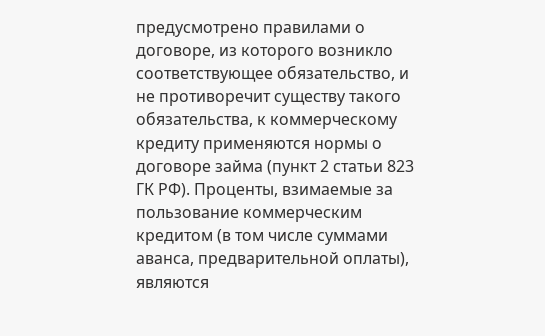предусмотрено правилами о договоре, из которого возникло соответствующее обязательство, и не противоречит существу такого обязательства, к коммерческому кредиту применяются нормы о договоре займа (пункт 2 статьи 823 ГК РФ). Проценты, взимаемые за пользование коммерческим кредитом (в том числе суммами аванса, предварительной оплаты), являются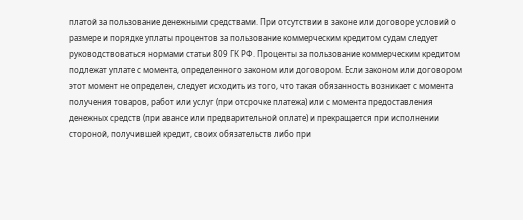платой за пользование денежными средствами. При отсутствии в законе или договоре условий о размере и порядке уплаты процентов за пользование коммерческим кредитом судам следует руководствоваться нормами статьи 809 ГК РФ. Проценты за пользование коммерческим кредитом подлежат уплате с момента, определенного законом или договором. Если законом или договором этот момент не определен, следует исходить из того, что такая обязанность возникает с момента получения товаров, работ или услуг (при отсрочке платежа) или с момента предоставления денежных средств (при авансе или предварительной оплате) и прекращается при исполнении стороной, получившей кредит, своих обязательств либо при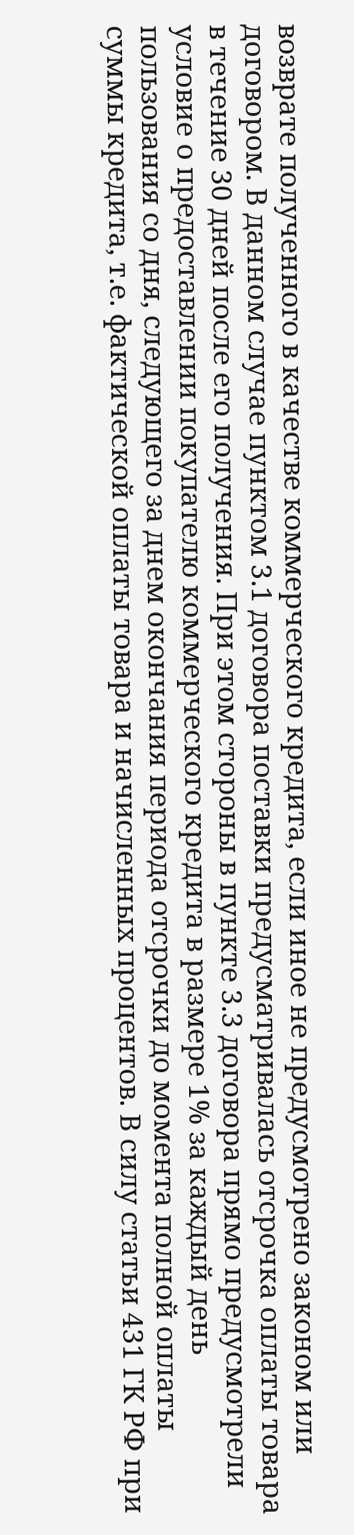возврате полученного в качестве коммерческого кредита, если иное не предусмотрено законом или договором. В данном случае пунктом 3.1 договора поставки предусматривалась отсрочка оплаты товара в течение 30 дней после его получения. При этом стороны в пункте 3.3 договора прямо предусмотрели условие о предоставлении покупателю коммерческого кредита в размере 1% за каждый день пользования со дня, следующего за днем окончания периода отсрочки до момента полной оплаты суммы кредита, т.е. фактической оплаты товара и начисленных процентов. В силу статьи 431 ГК РФ при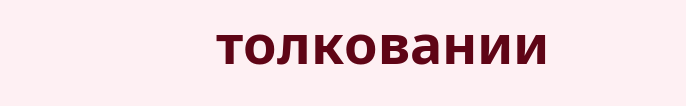толковании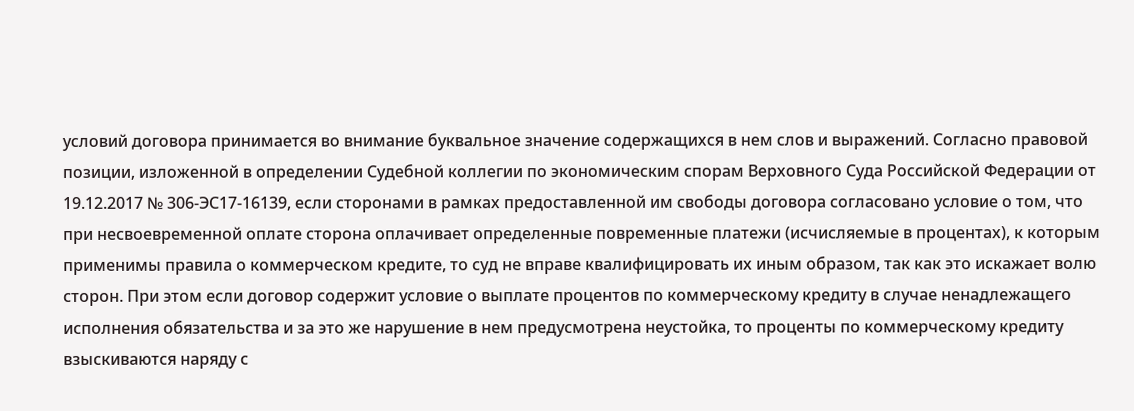условий договора принимается во внимание буквальное значение содержащихся в нем слов и выражений. Согласно правовой позиции, изложенной в определении Судебной коллегии по экономическим спорам Верховного Суда Российской Федерации от 19.12.2017 № 306-ЭС17-16139, если сторонами в рамках предоставленной им свободы договора согласовано условие о том, что при несвоевременной оплате сторона оплачивает определенные повременные платежи (исчисляемые в процентах), к которым применимы правила о коммерческом кредите, то суд не вправе квалифицировать их иным образом, так как это искажает волю сторон. При этом если договор содержит условие о выплате процентов по коммерческому кредиту в случае ненадлежащего исполнения обязательства и за это же нарушение в нем предусмотрена неустойка, то проценты по коммерческому кредиту взыскиваются наряду с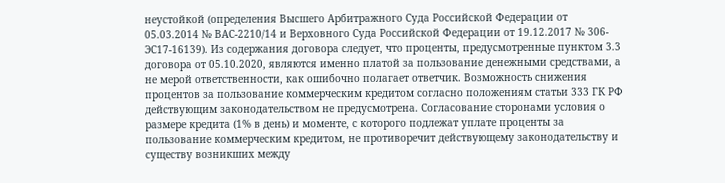неустойкой (определения Высшего Арбитражного Суда Российской Федерации от 05.03.2014 № ВАС-2210/14 и Верховного Суда Российской Федерации от 19.12.2017 № 306-ЭС17-16139). Из содержания договора следует, что проценты, предусмотренные пунктом 3.3 договора от 05.10.2020, являются именно платой за пользование денежными средствами, а не мерой ответственности, как ошибочно полагает ответчик. Возможность снижения процентов за пользование коммерческим кредитом согласно положениям статьи 333 ГК РФ действующим законодательством не предусмотрена. Согласование сторонами условия о размере кредита (1% в день) и моменте, с которого подлежат уплате проценты за пользование коммерческим кредитом, не противоречит действующему законодательству и существу возникших между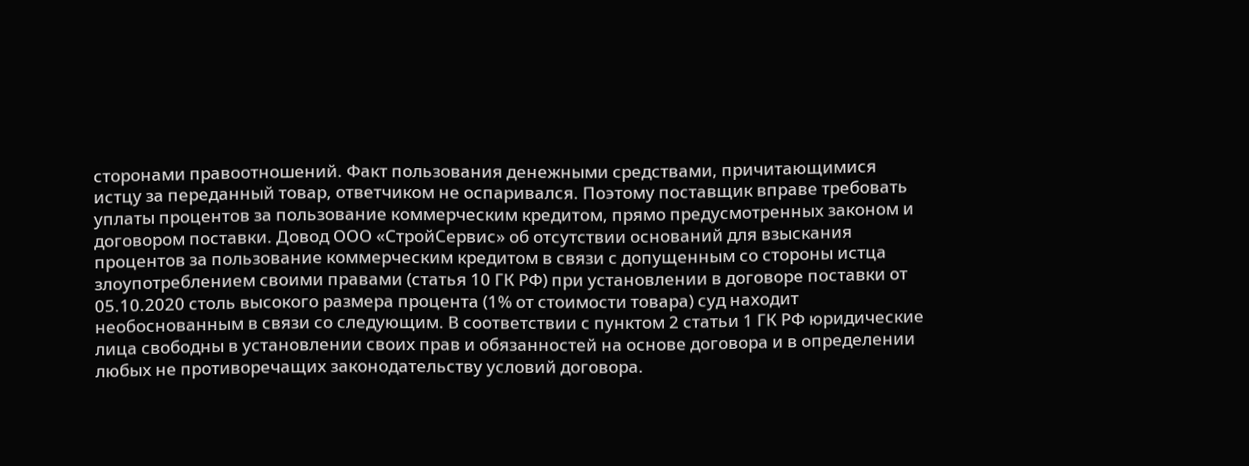сторонами правоотношений. Факт пользования денежными средствами, причитающимися истцу за переданный товар, ответчиком не оспаривался. Поэтому поставщик вправе требовать уплаты процентов за пользование коммерческим кредитом, прямо предусмотренных законом и договором поставки. Довод ООО «СтройСервис» об отсутствии оснований для взыскания процентов за пользование коммерческим кредитом в связи с допущенным со стороны истца злоупотреблением своими правами (статья 10 ГК РФ) при установлении в договоре поставки от 05.10.2020 столь высокого размера процента (1% от стоимости товара) суд находит необоснованным в связи со следующим. В соответствии с пунктом 2 статьи 1 ГК РФ юридические лица свободны в установлении своих прав и обязанностей на основе договора и в определении любых не противоречащих законодательству условий договора.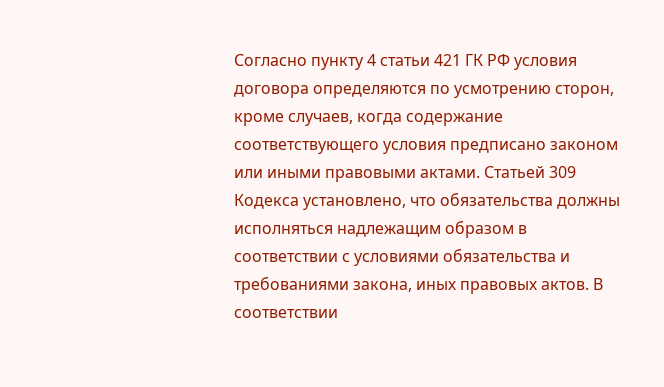Согласно пункту 4 статьи 421 ГК РФ условия договора определяются по усмотрению сторон, кроме случаев, когда содержание соответствующего условия предписано законом или иными правовыми актами. Статьей 309 Кодекса установлено, что обязательства должны исполняться надлежащим образом в соответствии с условиями обязательства и требованиями закона, иных правовых актов. В соответствии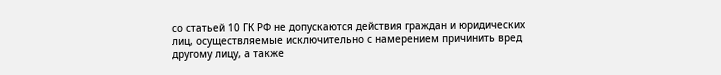со статьей 10 ГК РФ не допускаются действия граждан и юридических лиц, осуществляемые исключительно с намерением причинить вред другому лицу, а также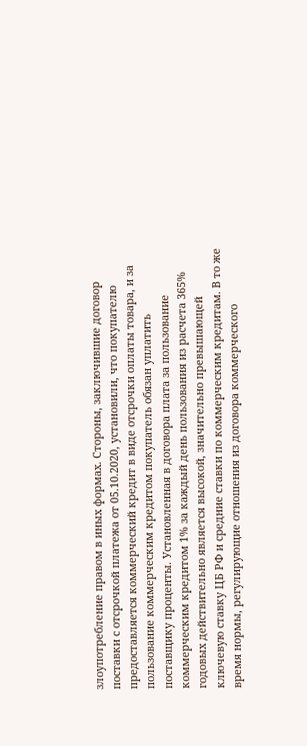злоупотребление правом в иных формах. Стороны, заключившие договор поставки с отсрочкой платежа от 05.10.2020, установили, что покупателю предоставляется коммерческий кредит в виде отсрочки оплаты товара, и за пользование коммерческим кредитом покупатель обязан уплатить поставщику проценты. Установленная в договора плата за пользование коммерческим кредитом 1% за каждый день пользования из расчета 365% годовых действительно является высокой, значительно превышающей ключевую ставку ЦБ РФ и средние ставки по коммерческим кредитам. В то же время нормы, регулирующие отношения из договора коммерческого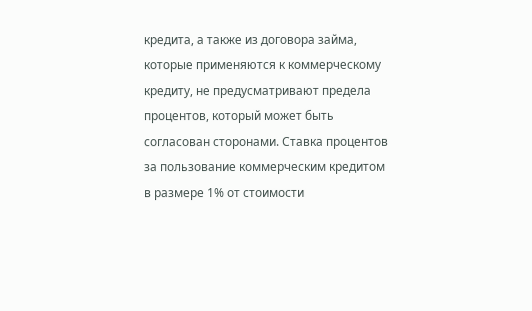кредита, а также из договора займа, которые применяются к коммерческому кредиту, не предусматривают предела процентов, который может быть согласован сторонами. Ставка процентов за пользование коммерческим кредитом в размере 1% от стоимости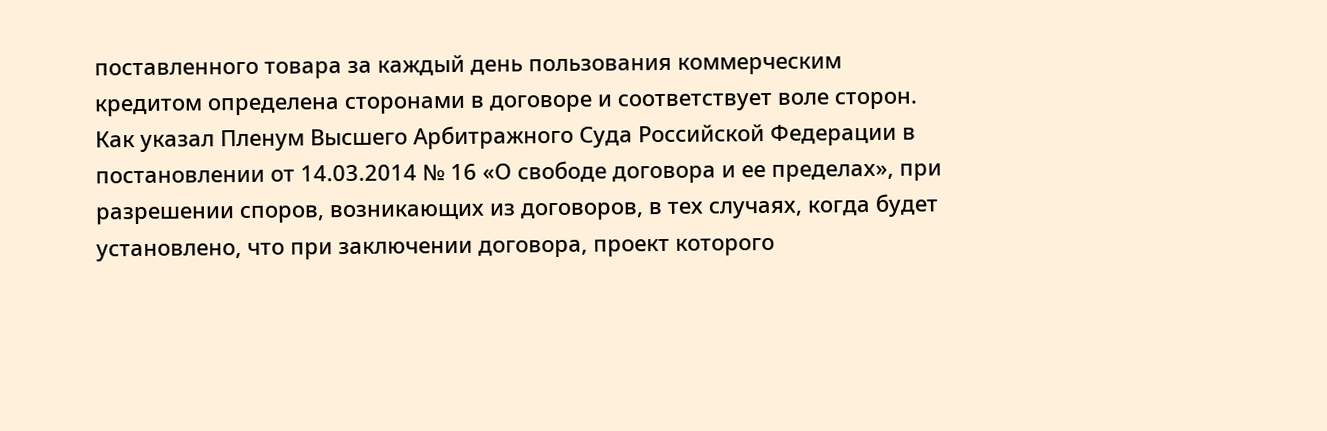поставленного товара за каждый день пользования коммерческим кредитом определена сторонами в договоре и соответствует воле сторон. Как указал Пленум Высшего Арбитражного Суда Российской Федерации в постановлении от 14.03.2014 № 16 «О свободе договора и ее пределах», при разрешении споров, возникающих из договоров, в тех случаях, когда будет установлено, что при заключении договора, проект которого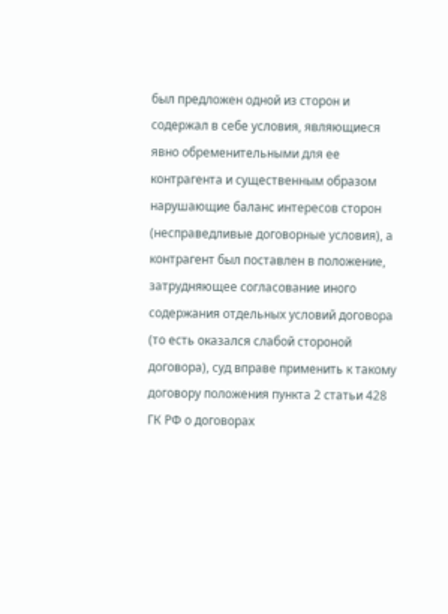был предложен одной из сторон и содержал в себе условия, являющиеся явно обременительными для ее контрагента и существенным образом нарушающие баланс интересов сторон (несправедливые договорные условия), а контрагент был поставлен в положение, затрудняющее согласование иного содержания отдельных условий договора (то есть оказался слабой стороной договора), суд вправе применить к такому договору положения пункта 2 статьи 428 ГК РФ о договорах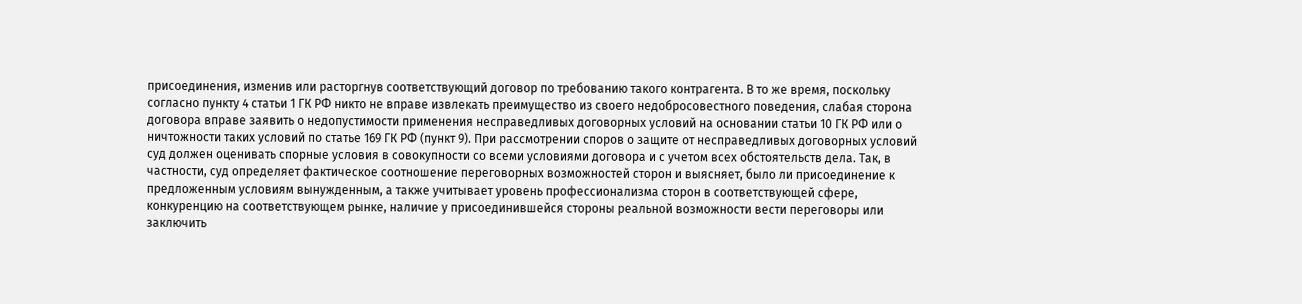присоединения, изменив или расторгнув соответствующий договор по требованию такого контрагента. В то же время, поскольку согласно пункту 4 статьи 1 ГК РФ никто не вправе извлекать преимущество из своего недобросовестного поведения, слабая сторона договора вправе заявить о недопустимости применения несправедливых договорных условий на основании статьи 10 ГК РФ или о ничтожности таких условий по статье 169 ГК РФ (пункт 9). При рассмотрении споров о защите от несправедливых договорных условий суд должен оценивать спорные условия в совокупности со всеми условиями договора и с учетом всех обстоятельств дела. Так, в частности, суд определяет фактическое соотношение переговорных возможностей сторон и выясняет, было ли присоединение к предложенным условиям вынужденным, а также учитывает уровень профессионализма сторон в соответствующей сфере, конкуренцию на соответствующем рынке, наличие у присоединившейся стороны реальной возможности вести переговоры или заключить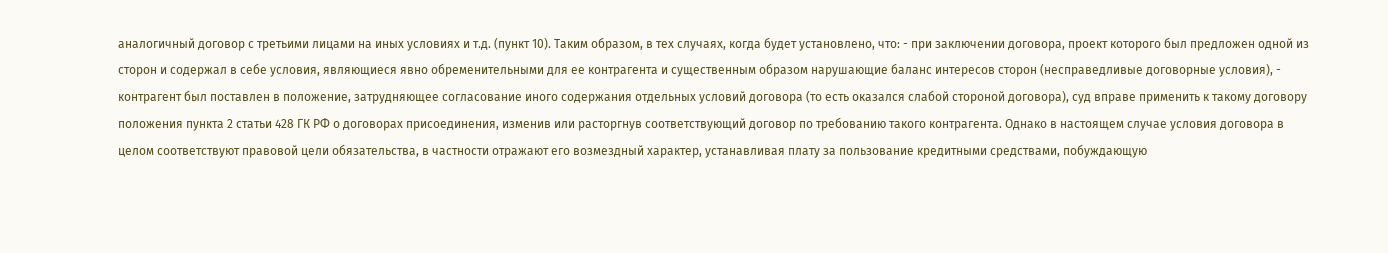аналогичный договор с третьими лицами на иных условиях и т.д. (пункт 10). Таким образом, в тех случаях, когда будет установлено, что: - при заключении договора, проект которого был предложен одной из сторон и содержал в себе условия, являющиеся явно обременительными для ее контрагента и существенным образом нарушающие баланс интересов сторон (несправедливые договорные условия), - контрагент был поставлен в положение, затрудняющее согласование иного содержания отдельных условий договора (то есть оказался слабой стороной договора), суд вправе применить к такому договору положения пункта 2 статьи 428 ГК РФ о договорах присоединения, изменив или расторгнув соответствующий договор по требованию такого контрагента. Однако в настоящем случае условия договора в целом соответствуют правовой цели обязательства, в частности отражают его возмездный характер, устанавливая плату за пользование кредитными средствами, побуждающую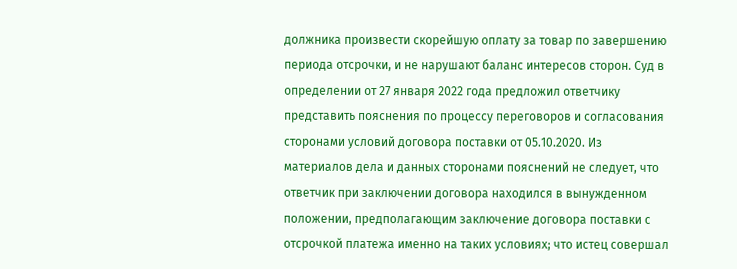должника произвести скорейшую оплату за товар по завершению периода отсрочки, и не нарушают баланс интересов сторон. Суд в определении от 27 января 2022 года предложил ответчику представить пояснения по процессу переговоров и согласования сторонами условий договора поставки от 05.10.2020. Из материалов дела и данных сторонами пояснений не следует, что ответчик при заключении договора находился в вынужденном положении, предполагающим заключение договора поставки с отсрочкой платежа именно на таких условиях; что истец совершал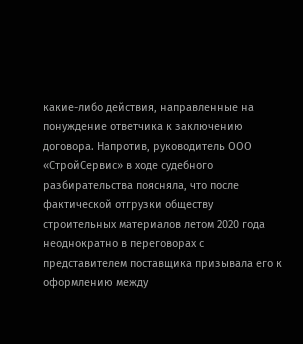какие-либо действия, направленные на понуждение ответчика к заключению договора. Напротив, руководитель ООО «СтройСервис» в ходе судебного разбирательства поясняла, что после фактической отгрузки обществу строительных материалов летом 2020 года неоднократно в переговорах с представителем поставщика призывала его к оформлению между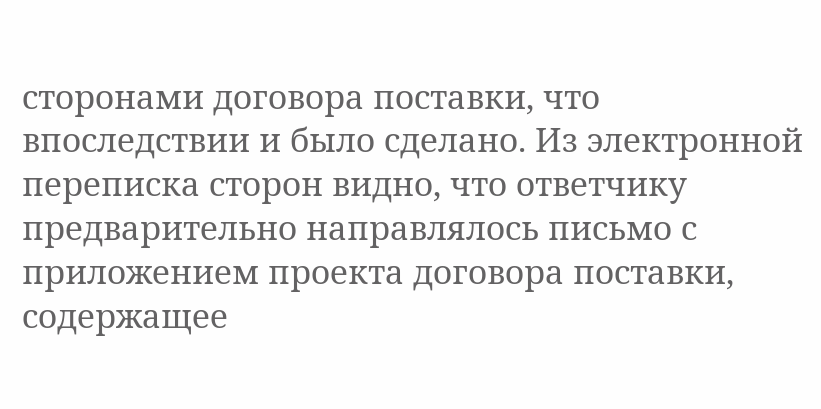сторонами договора поставки, что впоследствии и было сделано. Из электронной переписка сторон видно, что ответчику предварительно направлялось письмо с приложением проекта договора поставки, содержащее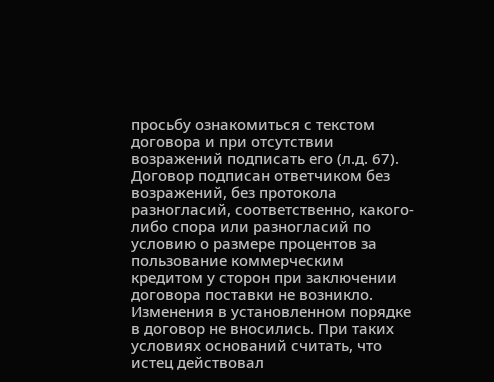просьбу ознакомиться с текстом договора и при отсутствии возражений подписать его (л.д. 67). Договор подписан ответчиком без возражений, без протокола разногласий, соответственно, какого-либо спора или разногласий по условию о размере процентов за пользование коммерческим кредитом у сторон при заключении договора поставки не возникло. Изменения в установленном порядке в договор не вносились. При таких условиях оснований считать, что истец действовал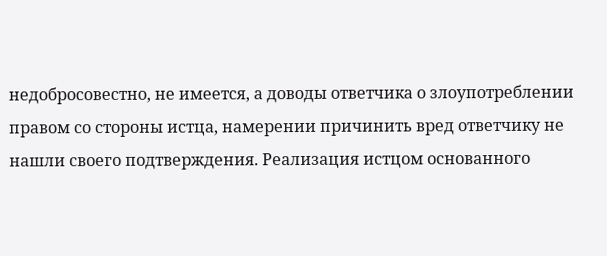недобросовестно, не имеется, а доводы ответчика о злоупотреблении правом со стороны истца, намерении причинить вред ответчику не нашли своего подтверждения. Реализация истцом основанного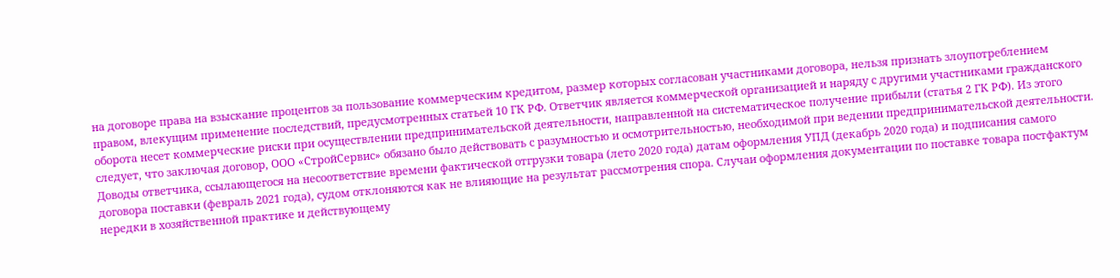на договоре права на взыскание процентов за пользование коммерческим кредитом, размер которых согласован участниками договора, нельзя признать злоупотреблением правом, влекущим применение последствий, предусмотренных статьей 10 ГК РФ. Ответчик является коммерческой организацией и наряду с другими участниками гражданского оборота несет коммерческие риски при осуществлении предпринимательской деятельности, направленной на систематическое получение прибыли (статья 2 ГК РФ). Из этого следует, что заключая договор, ООО «СтройСервис» обязано было действовать с разумностью и осмотрительностью, необходимой при ведении предпринимательской деятельности. Доводы ответчика, ссылающегося на несоответствие времени фактической отгрузки товара (лето 2020 года) датам оформления УПД (декабрь 2020 года) и подписания самого договора поставки (февраль 2021 года), судом отклоняются как не влияющие на результат рассмотрения спора. Случаи оформления документации по поставке товара постфактум нередки в хозяйственной практике и действующему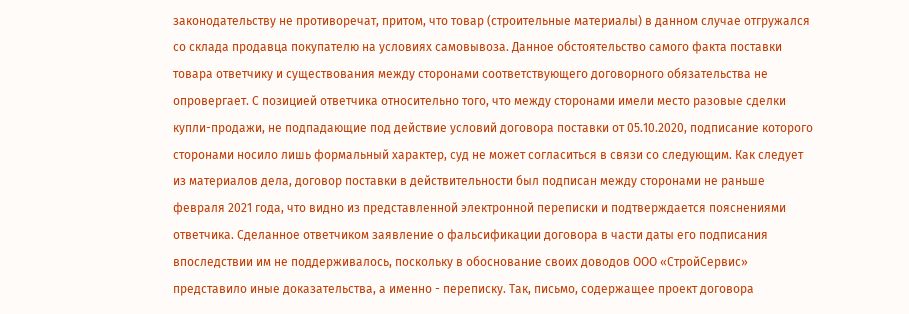законодательству не противоречат, притом, что товар (строительные материалы) в данном случае отгружался со склада продавца покупателю на условиях самовывоза. Данное обстоятельство самого факта поставки товара ответчику и существования между сторонами соответствующего договорного обязательства не опровергает. С позицией ответчика относительно того, что между сторонами имели место разовые сделки купли-продажи, не подпадающие под действие условий договора поставки от 05.10.2020, подписание которого сторонами носило лишь формальный характер, суд не может согласиться в связи со следующим. Как следует из материалов дела, договор поставки в действительности был подписан между сторонами не раньше февраля 2021 года, что видно из представленной электронной переписки и подтверждается пояснениями ответчика. Сделанное ответчиком заявление о фальсификации договора в части даты его подписания впоследствии им не поддерживалось, поскольку в обоснование своих доводов ООО «СтройСервис» представило иные доказательства, а именно - переписку. Так, письмо, содержащее проект договора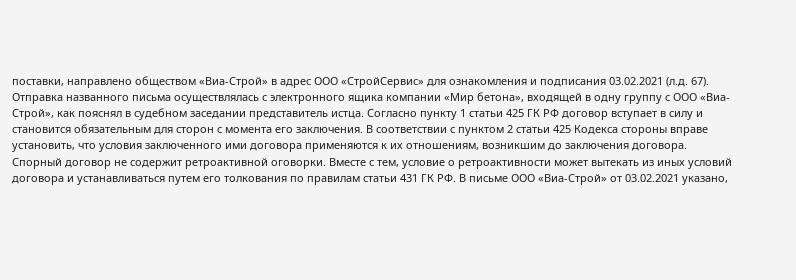поставки, направлено обществом «Виа-Строй» в адрес ООО «СтройСервис» для ознакомления и подписания 03.02.2021 (л.д. 67). Отправка названного письма осуществлялась с электронного ящика компании «Мир бетона», входящей в одну группу с ООО «Виа-Строй», как пояснял в судебном заседании представитель истца. Согласно пункту 1 статьи 425 ГК РФ договор вступает в силу и становится обязательным для сторон с момента его заключения. В соответствии с пунктом 2 статьи 425 Кодекса стороны вправе установить, что условия заключенного ими договора применяются к их отношениям, возникшим до заключения договора. Спорный договор не содержит ретроактивной оговорки. Вместе с тем, условие о ретроактивности может вытекать из иных условий договора и устанавливаться путем его толкования по правилам статьи 431 ГК РФ. В письме ООО «Виа-Строй» от 03.02.2021 указано,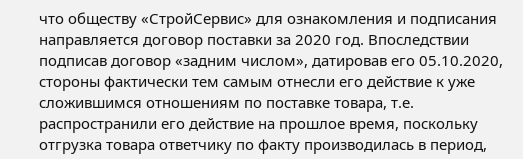что обществу «СтройСервис» для ознакомления и подписания направляется договор поставки за 2020 год. Впоследствии подписав договор «задним числом», датировав его 05.10.2020, стороны фактически тем самым отнесли его действие к уже сложившимся отношениям по поставке товара, т.е. распространили его действие на прошлое время, поскольку отгрузка товара ответчику по факту производилась в период,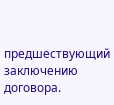предшествующий заключению договора.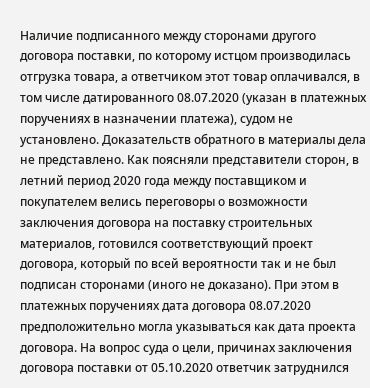Наличие подписанного между сторонами другого договора поставки, по которому истцом производилась отгрузка товара, а ответчиком этот товар оплачивался, в том числе датированного 08.07.2020 (указан в платежных поручениях в назначении платежа), судом не установлено. Доказательств обратного в материалы дела не представлено. Как поясняли представители сторон, в летний период 2020 года между поставщиком и покупателем велись переговоры о возможности заключения договора на поставку строительных материалов, готовился соответствующий проект договора, который по всей вероятности так и не был подписан сторонами (иного не доказано). При этом в платежных поручениях дата договора 08.07.2020 предположительно могла указываться как дата проекта договора. На вопрос суда о цели, причинах заключения договора поставки от 05.10.2020 ответчик затруднился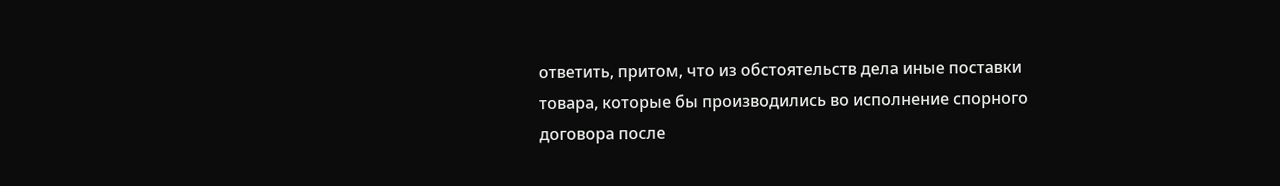ответить, притом, что из обстоятельств дела иные поставки товара, которые бы производились во исполнение спорного договора после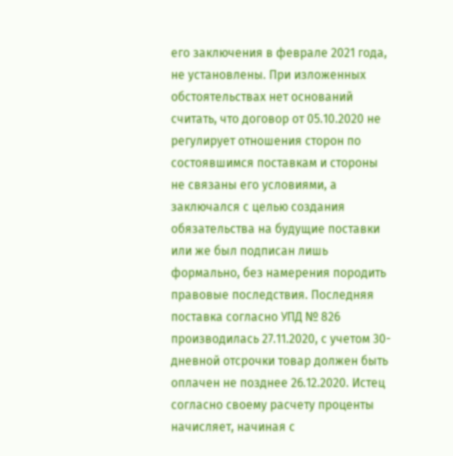его заключения в феврале 2021 года, не установлены. При изложенных обстоятельствах нет оснований считать, что договор от 05.10.2020 не регулирует отношения сторон по состоявшимся поставкам и стороны не связаны его условиями, а заключался с целью создания обязательства на будущие поставки или же был подписан лишь формально, без намерения породить правовые последствия. Последняя поставка согласно УПД № 826 производилась 27.11.2020, с учетом 30-дневной отсрочки товар должен быть оплачен не позднее 26.12.2020. Истец согласно своему расчету проценты начисляет, начиная с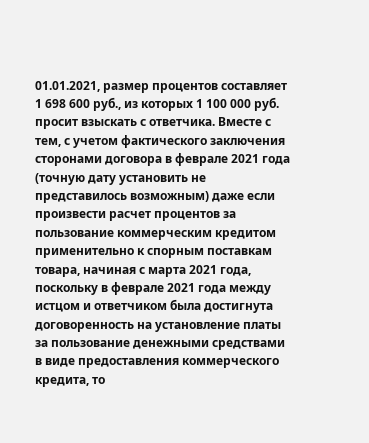01.01.2021, размер процентов составляет 1 698 600 руб., из которых 1 100 000 руб. просит взыскать с ответчика. Вместе с тем, с учетом фактического заключения сторонами договора в феврале 2021 года (точную дату установить не представилось возможным) даже если произвести расчет процентов за пользование коммерческим кредитом применительно к спорным поставкам товара, начиная с марта 2021 года, поскольку в феврале 2021 года между истцом и ответчиком была достигнута договоренность на установление платы за пользование денежными средствами в виде предоставления коммерческого кредита, то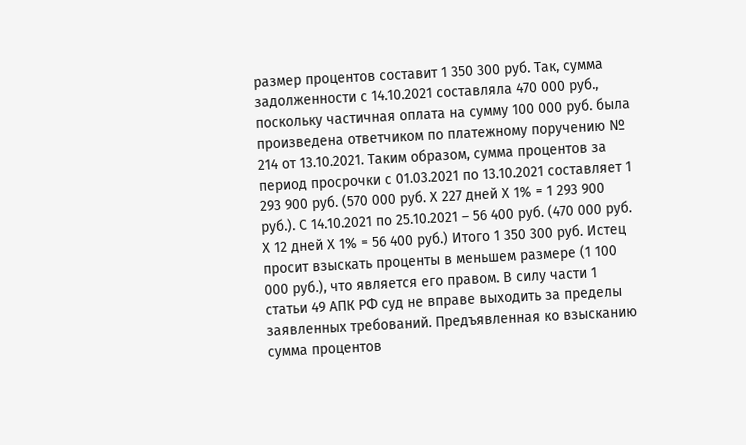размер процентов составит 1 350 300 руб. Так, сумма задолженности с 14.10.2021 составляла 470 000 руб., поскольку частичная оплата на сумму 100 000 руб. была произведена ответчиком по платежному поручению № 214 от 13.10.2021. Таким образом, сумма процентов за период просрочки с 01.03.2021 по 13.10.2021 составляет 1 293 900 руб. (570 000 руб. Х 227 дней Х 1% = 1 293 900 руб.). С 14.10.2021 по 25.10.2021 – 56 400 руб. (470 000 руб. Х 12 дней Х 1% = 56 400 руб.) Итого 1 350 300 руб. Истец просит взыскать проценты в меньшем размере (1 100 000 руб.), что является его правом. В силу части 1 статьи 49 АПК РФ суд не вправе выходить за пределы заявленных требований. Предъявленная ко взысканию сумма процентов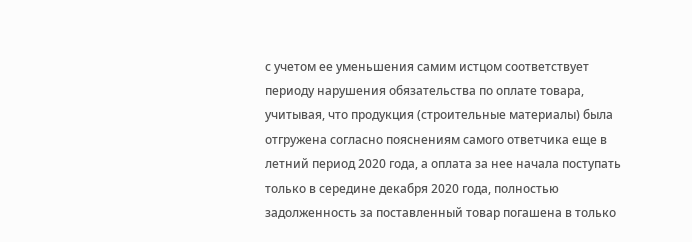с учетом ее уменьшения самим истцом соответствует периоду нарушения обязательства по оплате товара, учитывая, что продукция (строительные материалы) была отгружена согласно пояснениям самого ответчика еще в летний период 2020 года, а оплата за нее начала поступать только в середине декабря 2020 года, полностью задолженность за поставленный товар погашена в только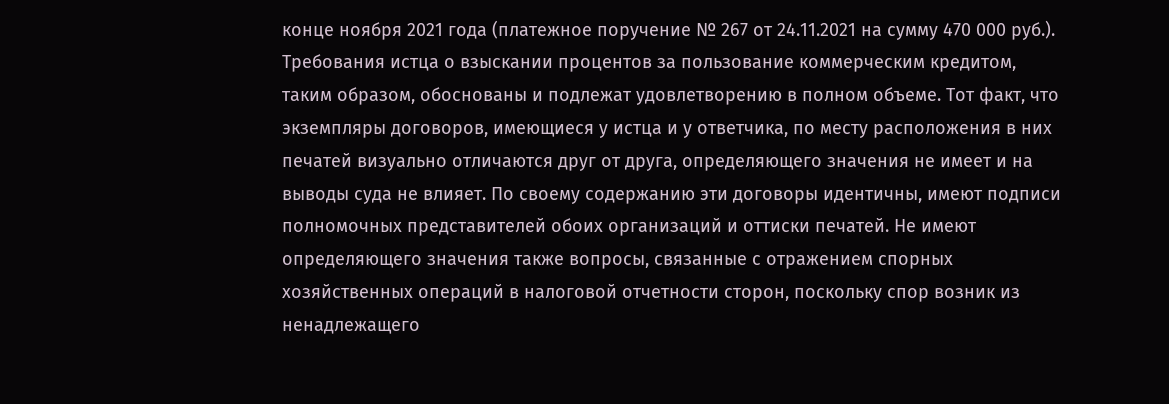конце ноября 2021 года (платежное поручение № 267 от 24.11.2021 на сумму 470 000 руб.). Требования истца о взыскании процентов за пользование коммерческим кредитом, таким образом, обоснованы и подлежат удовлетворению в полном объеме. Тот факт, что экземпляры договоров, имеющиеся у истца и у ответчика, по месту расположения в них печатей визуально отличаются друг от друга, определяющего значения не имеет и на выводы суда не влияет. По своему содержанию эти договоры идентичны, имеют подписи полномочных представителей обоих организаций и оттиски печатей. Не имеют определяющего значения также вопросы, связанные с отражением спорных хозяйственных операций в налоговой отчетности сторон, поскольку спор возник из ненадлежащего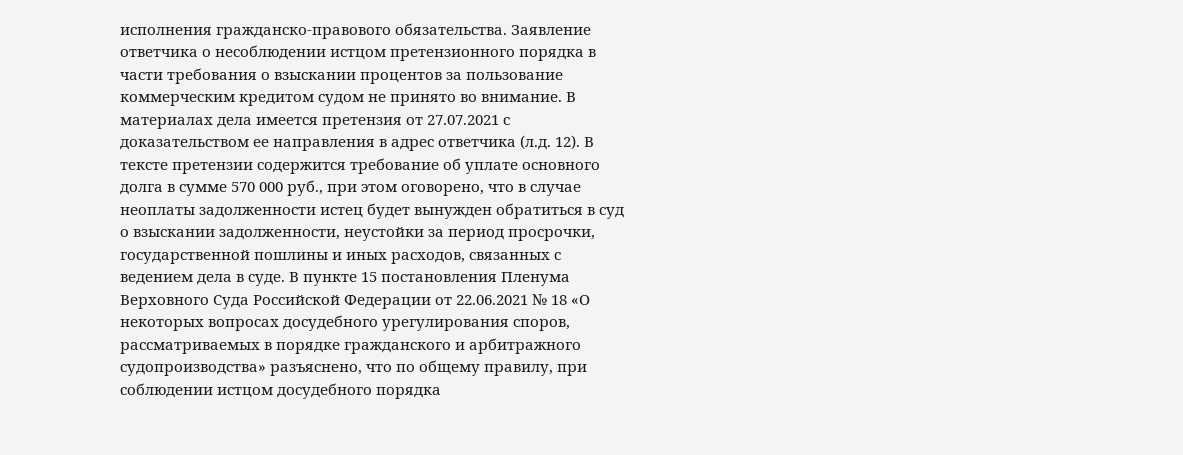исполнения гражданско-правового обязательства. Заявление ответчика о несоблюдении истцом претензионного порядка в части требования о взыскании процентов за пользование коммерческим кредитом судом не принято во внимание. В материалах дела имеется претензия от 27.07.2021 с доказательством ее направления в адрес ответчика (л.д. 12). В тексте претензии содержится требование об уплате основного долга в сумме 570 000 руб., при этом оговорено, что в случае неоплаты задолженности истец будет вынужден обратиться в суд о взыскании задолженности, неустойки за период просрочки, государственной пошлины и иных расходов, связанных с ведением дела в суде. В пункте 15 постановления Пленума Верховного Суда Российской Федерации от 22.06.2021 № 18 «О некоторых вопросах досудебного урегулирования споров, рассматриваемых в порядке гражданского и арбитражного судопроизводства» разъяснено, что по общему правилу, при соблюдении истцом досудебного порядка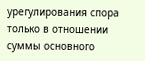урегулирования спора только в отношении суммы основного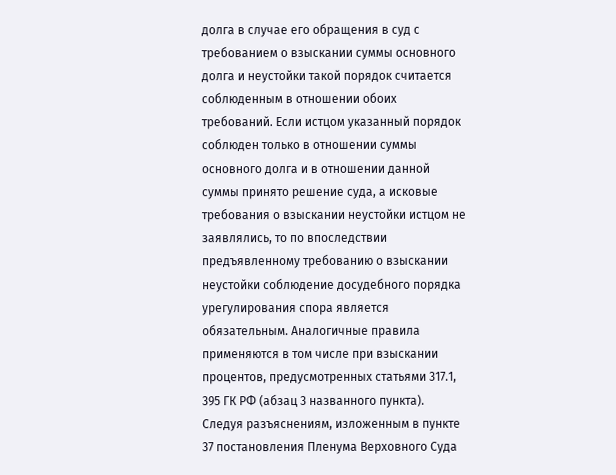долга в случае его обращения в суд с требованием о взыскании суммы основного долга и неустойки такой порядок считается соблюденным в отношении обоих требований. Если истцом указанный порядок соблюден только в отношении суммы основного долга и в отношении данной суммы принято решение суда, а исковые требования о взыскании неустойки истцом не заявлялись, то по впоследствии предъявленному требованию о взыскании неустойки соблюдение досудебного порядка урегулирования спора является обязательным. Аналогичные правила применяются в том числе при взыскании процентов, предусмотренных статьями 317.1, 395 ГК РФ (абзац 3 названного пункта). Следуя разъяснениям, изложенным в пункте 37 постановления Пленума Верховного Суда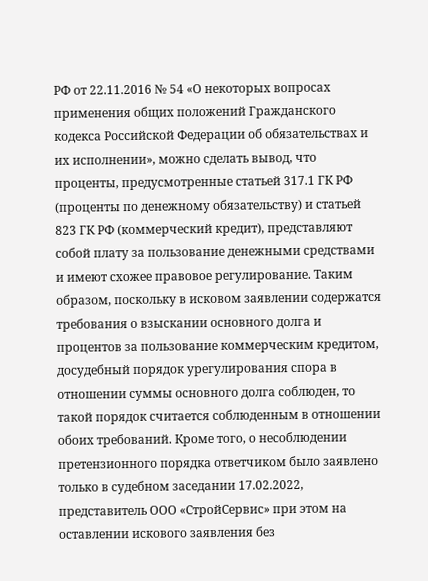РФ от 22.11.2016 № 54 «О некоторых вопросах применения общих положений Гражданского кодекса Российской Федерации об обязательствах и их исполнении», можно сделать вывод, что проценты, предусмотренные статьей 317.1 ГК РФ (проценты по денежному обязательству) и статьей 823 ГК РФ (коммерческий кредит), представляют собой плату за пользование денежными средствами и имеют схожее правовое регулирование. Таким образом, поскольку в исковом заявлении содержатся требования о взыскании основного долга и процентов за пользование коммерческим кредитом, досудебный порядок урегулирования спора в отношении суммы основного долга соблюден, то такой порядок считается соблюденным в отношении обоих требований. Кроме того, о несоблюдении претензионного порядка ответчиком было заявлено только в судебном заседании 17.02.2022, представитель ООО «СтройСервис» при этом на оставлении искового заявления без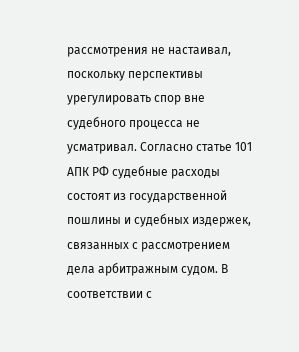рассмотрения не настаивал, поскольку перспективы урегулировать спор вне судебного процесса не усматривал. Согласно статье 101 АПК РФ судебные расходы состоят из государственной пошлины и судебных издержек, связанных с рассмотрением дела арбитражным судом. В соответствии с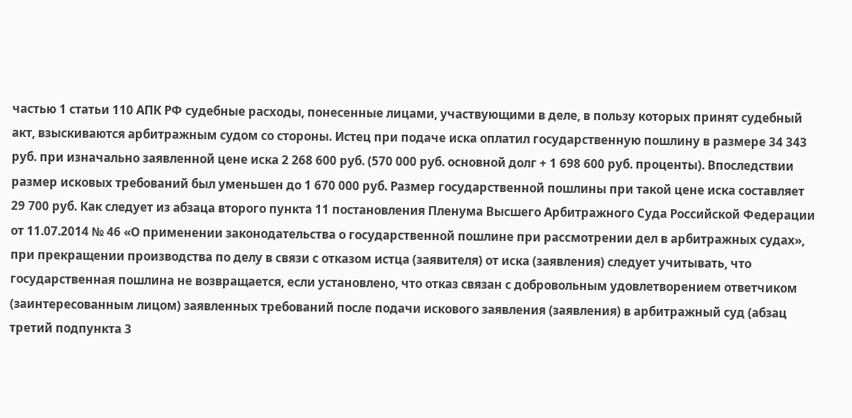частью 1 статьи 110 АПК РФ судебные расходы, понесенные лицами, участвующими в деле, в пользу которых принят судебный акт, взыскиваются арбитражным судом со стороны. Истец при подаче иска оплатил государственную пошлину в размере 34 343 руб. при изначально заявленной цене иска 2 268 600 руб. (570 000 руб. основной долг + 1 698 600 руб. проценты). Впоследствии размер исковых требований был уменьшен до 1 670 000 руб. Размер государственной пошлины при такой цене иска составляет 29 700 руб. Как следует из абзаца второго пункта 11 постановления Пленума Высшего Арбитражного Суда Российской Федерации от 11.07.2014 № 46 «О применении законодательства о государственной пошлине при рассмотрении дел в арбитражных судах», при прекращении производства по делу в связи с отказом истца (заявителя) от иска (заявления) следует учитывать, что государственная пошлина не возвращается, если установлено, что отказ связан с добровольным удовлетворением ответчиком (заинтересованным лицом) заявленных требований после подачи искового заявления (заявления) в арбитражный суд (абзац третий подпункта 3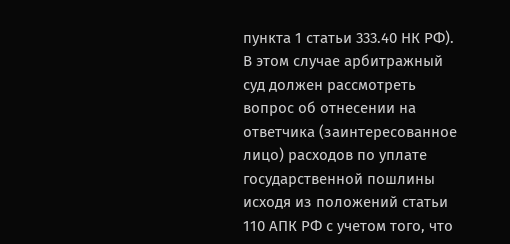пункта 1 статьи 333.40 НК РФ). В этом случае арбитражный суд должен рассмотреть вопрос об отнесении на ответчика (заинтересованное лицо) расходов по уплате государственной пошлины исходя из положений статьи 110 АПК РФ с учетом того, что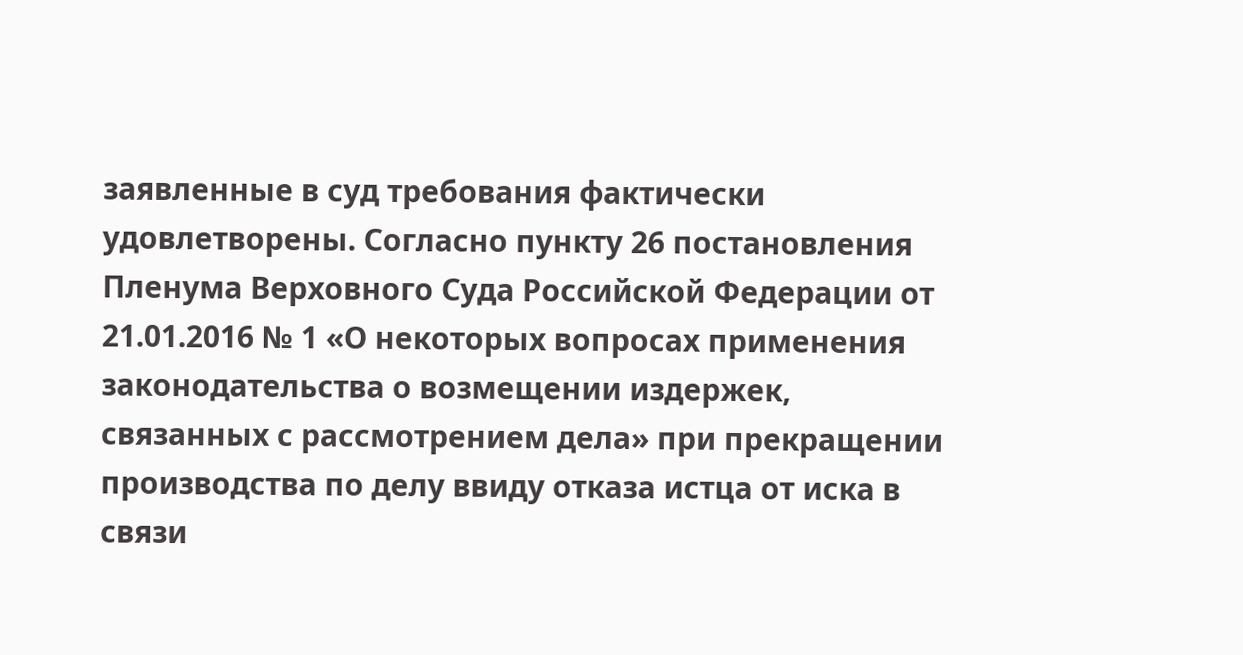заявленные в суд требования фактически удовлетворены. Согласно пункту 26 постановления Пленума Верховного Суда Российской Федерации от 21.01.2016 № 1 «О некоторых вопросах применения законодательства о возмещении издержек, связанных с рассмотрением дела» при прекращении производства по делу ввиду отказа истца от иска в связи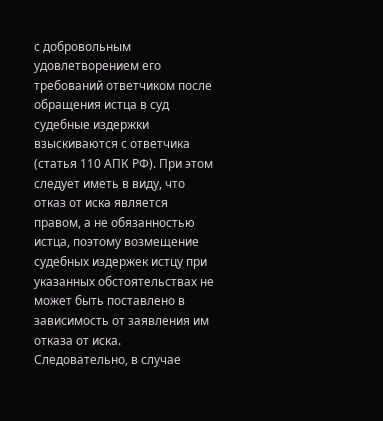с добровольным удовлетворением его требований ответчиком после обращения истца в суд судебные издержки взыскиваются с ответчика (статья 110 АПК РФ). При этом следует иметь в виду, что отказ от иска является правом, а не обязанностью истца, поэтому возмещение судебных издержек истцу при указанных обстоятельствах не может быть поставлено в зависимость от заявления им отказа от иска. Следовательно, в случае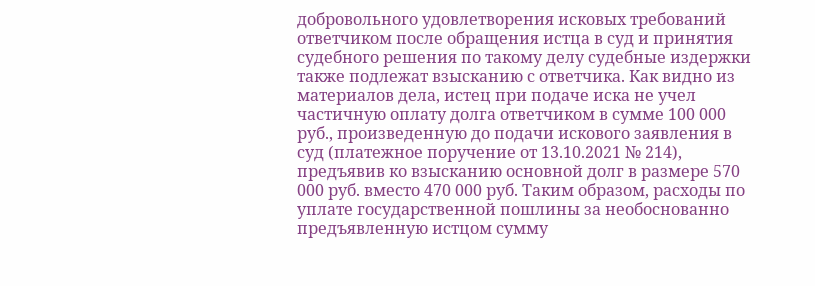добровольного удовлетворения исковых требований ответчиком после обращения истца в суд и принятия судебного решения по такому делу судебные издержки также подлежат взысканию с ответчика. Как видно из материалов дела, истец при подаче иска не учел частичную оплату долга ответчиком в сумме 100 000 руб., произведенную до подачи искового заявления в суд (платежное поручение от 13.10.2021 № 214), предъявив ко взысканию основной долг в размере 570 000 руб. вместо 470 000 руб. Таким образом, расходы по уплате государственной пошлины за необоснованно предъявленную истцом сумму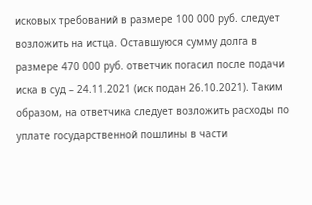исковых требований в размере 100 000 руб. следует возложить на истца. Оставшуюся сумму долга в размере 470 000 руб. ответчик погасил после подачи иска в суд – 24.11.2021 (иск подан 26.10.2021). Таким образом, на ответчика следует возложить расходы по уплате государственной пошлины в части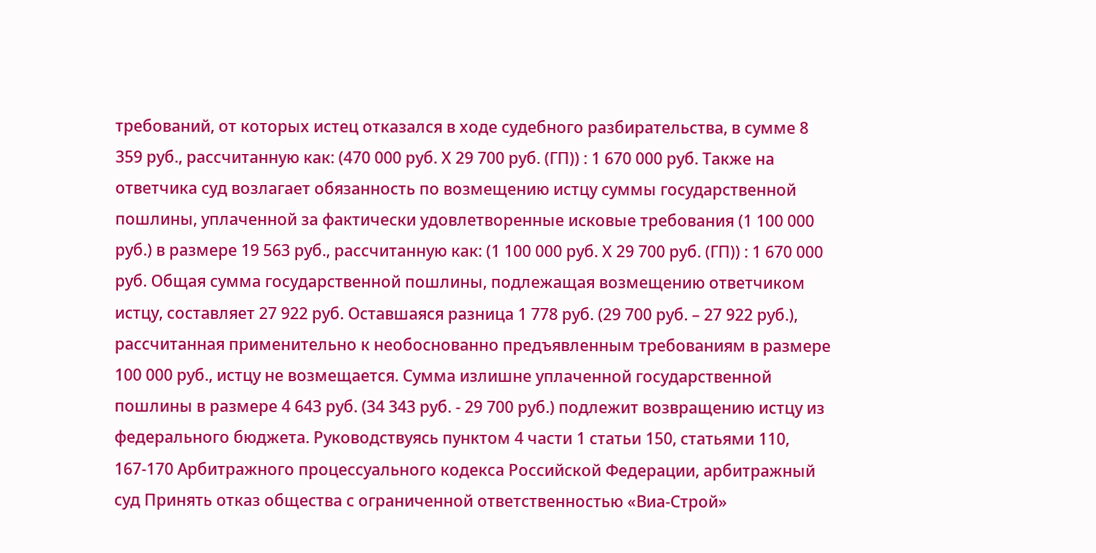требований, от которых истец отказался в ходе судебного разбирательства, в сумме 8 359 руб., рассчитанную как: (470 000 руб. Х 29 700 руб. (ГП)) : 1 670 000 руб. Также на ответчика суд возлагает обязанность по возмещению истцу суммы государственной пошлины, уплаченной за фактически удовлетворенные исковые требования (1 100 000 руб.) в размере 19 563 руб., рассчитанную как: (1 100 000 руб. Х 29 700 руб. (ГП)) : 1 670 000 руб. Общая сумма государственной пошлины, подлежащая возмещению ответчиком истцу, составляет 27 922 руб. Оставшаяся разница 1 778 руб. (29 700 руб. – 27 922 руб.), рассчитанная применительно к необоснованно предъявленным требованиям в размере 100 000 руб., истцу не возмещается. Сумма излишне уплаченной государственной пошлины в размере 4 643 руб. (34 343 руб. - 29 700 руб.) подлежит возвращению истцу из федерального бюджета. Руководствуясь пунктом 4 части 1 статьи 150, статьями 110, 167-170 Арбитражного процессуального кодекса Российской Федерации, арбитражный суд Принять отказ общества с ограниченной ответственностью «Виа-Строй»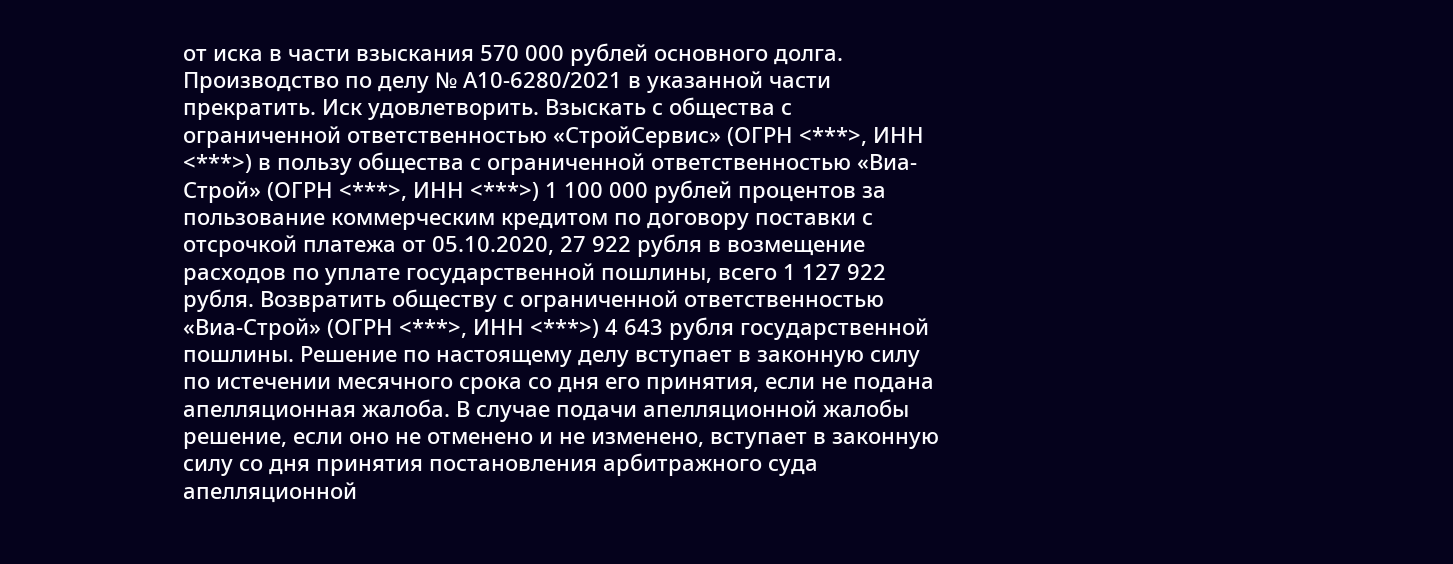от иска в части взыскания 570 000 рублей основного долга. Производство по делу № А10-6280/2021 в указанной части прекратить. Иск удовлетворить. Взыскать с общества с ограниченной ответственностью «СтройСервис» (ОГРН <***>, ИНН <***>) в пользу общества с ограниченной ответственностью «Виа-Строй» (ОГРН <***>, ИНН <***>) 1 100 000 рублей процентов за пользование коммерческим кредитом по договору поставки с отсрочкой платежа от 05.10.2020, 27 922 рубля в возмещение расходов по уплате государственной пошлины, всего 1 127 922 рубля. Возвратить обществу с ограниченной ответственностью «Виа-Строй» (ОГРН <***>, ИНН <***>) 4 643 рубля государственной пошлины. Решение по настоящему делу вступает в законную силу по истечении месячного срока со дня его принятия, если не подана апелляционная жалоба. В случае подачи апелляционной жалобы решение, если оно не отменено и не изменено, вступает в законную силу со дня принятия постановления арбитражного суда апелляционной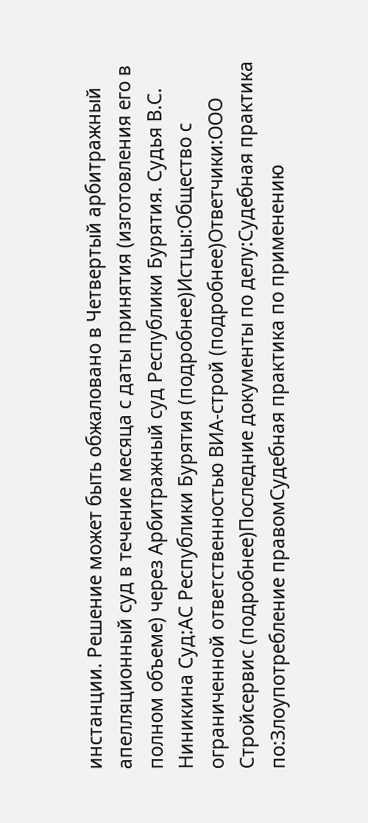инстанции. Решение может быть обжаловано в Четвертый арбитражный апелляционный суд в течение месяца с даты принятия (изготовления его в полном объеме) через Арбитражный суд Республики Бурятия. Судья В.С. Ниникина Суд:АС Республики Бурятия (подробнее)Истцы:Общество с ограниченной ответственностью ВИА-строй (подробнее)Ответчики:ООО Стройсервис (подробнее)Последние документы по делу:Судебная практика по:Злоупотребление правомСудебная практика по применению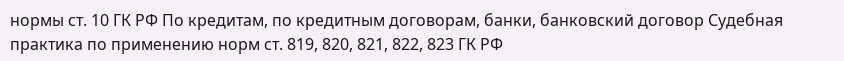нормы ст. 10 ГК РФ По кредитам, по кредитным договорам, банки, банковский договор Судебная практика по применению норм ст. 819, 820, 821, 822, 823 ГК РФ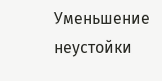Уменьшение неустойки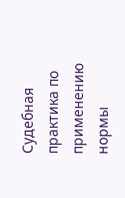Судебная практика по применению нормы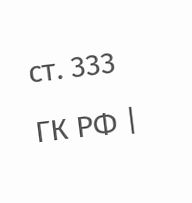ст. 333 ГК РФ |